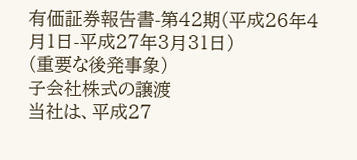有価証券報告書-第42期(平成26年4月1日-平成27年3月31日)
(重要な後発事象)
子会社株式の譲渡
当社は、平成27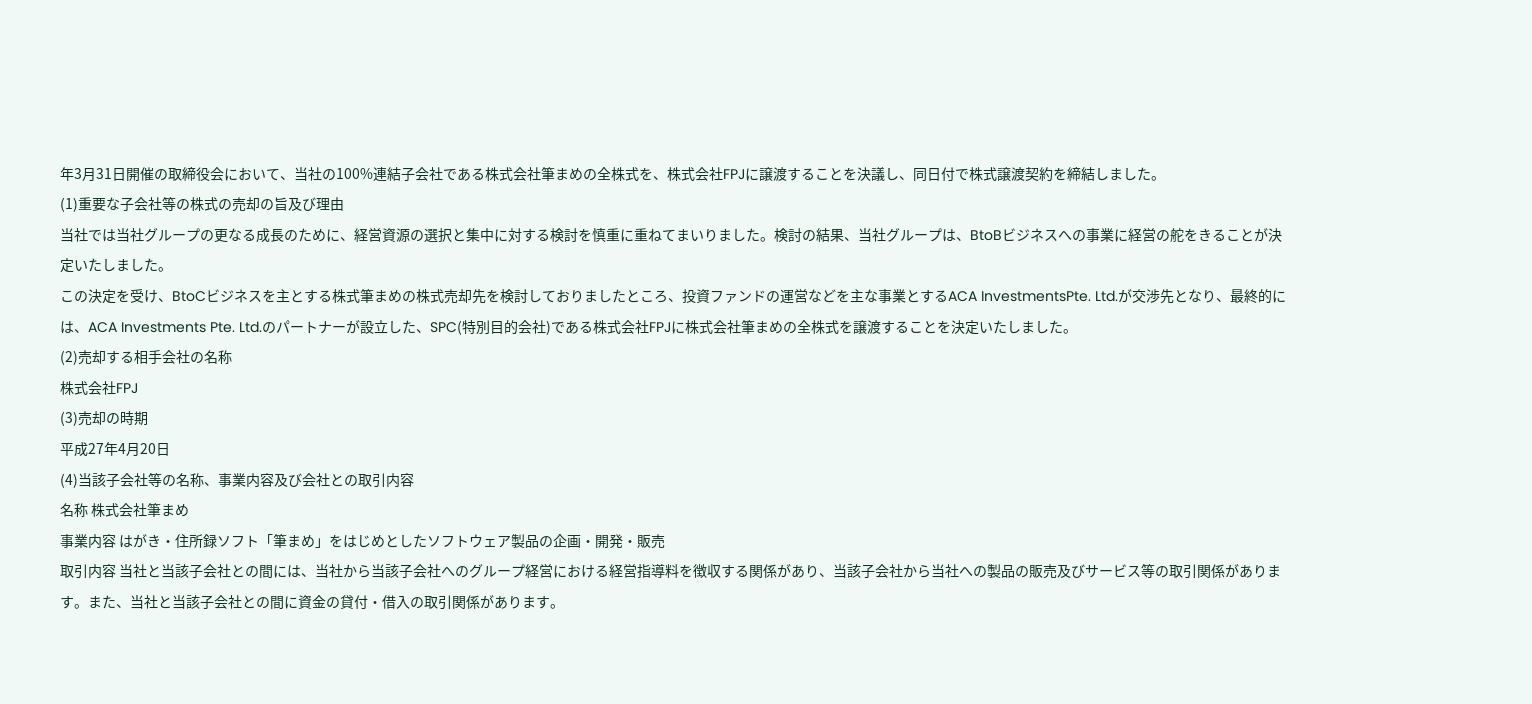年3月31日開催の取締役会において、当社の100%連結子会社である株式会社筆まめの全株式を、株式会社FPJに譲渡することを決議し、同日付で株式譲渡契約を締結しました。
(1)重要な子会社等の株式の売却の旨及び理由
当社では当社グループの更なる成長のために、経営資源の選択と集中に対する検討を慎重に重ねてまいりました。検討の結果、当社グループは、BtoBビジネスへの事業に経営の舵をきることが決定いたしました。
この決定を受け、BtoCビジネスを主とする株式筆まめの株式売却先を検討しておりましたところ、投資ファンドの運営などを主な事業とするACA InvestmentsPte. Ltd.が交渉先となり、最終的には、ACA Investments Pte. Ltd.のパートナーが設立した、SPC(特別目的会社)である株式会社FPJに株式会社筆まめの全株式を譲渡することを決定いたしました。
(2)売却する相手会社の名称
株式会社FPJ
(3)売却の時期
平成27年4月20日
(4)当該子会社等の名称、事業内容及び会社との取引内容
名称 株式会社筆まめ
事業内容 はがき・住所録ソフト「筆まめ」をはじめとしたソフトウェア製品の企画・開発・販売
取引内容 当社と当該子会社との間には、当社から当該子会社へのグループ経営における経営指導料を徴収する関係があり、当該子会社から当社への製品の販売及びサービス等の取引関係があります。また、当社と当該子会社との間に資金の貸付・借入の取引関係があります。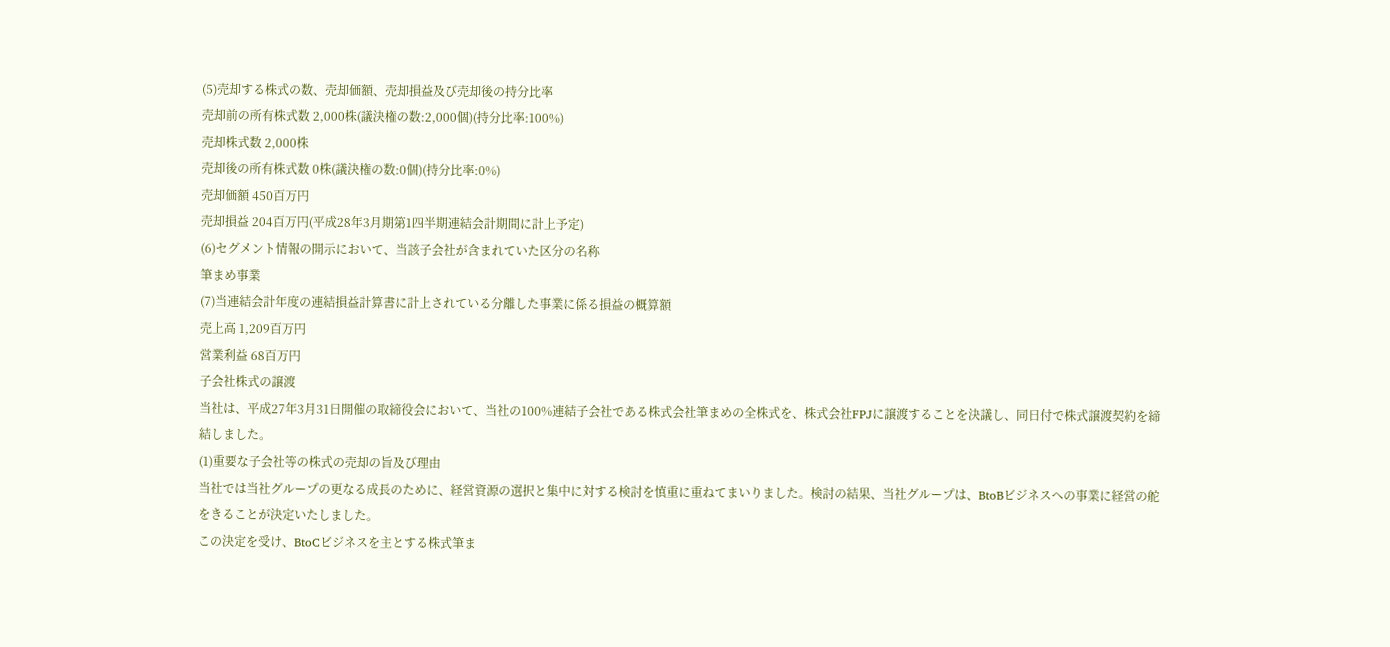(5)売却する株式の数、売却価額、売却損益及び売却後の持分比率
売却前の所有株式数 2,000株(議決権の数:2,000個)(持分比率:100%)
売却株式数 2,000株
売却後の所有株式数 0株(議決権の数:0個)(持分比率:0%)
売却価額 450百万円
売却損益 204百万円(平成28年3月期第1四半期連結会計期間に計上予定)
(6)セグメント情報の開示において、当該子会社が含まれていた区分の名称
筆まめ事業
(7)当連結会計年度の連結損益計算書に計上されている分離した事業に係る損益の概算額
売上高 1,209百万円
営業利益 68百万円
子会社株式の譲渡
当社は、平成27年3月31日開催の取締役会において、当社の100%連結子会社である株式会社筆まめの全株式を、株式会社FPJに譲渡することを決議し、同日付で株式譲渡契約を締結しました。
(1)重要な子会社等の株式の売却の旨及び理由
当社では当社グループの更なる成長のために、経営資源の選択と集中に対する検討を慎重に重ねてまいりました。検討の結果、当社グループは、BtoBビジネスへの事業に経営の舵をきることが決定いたしました。
この決定を受け、BtoCビジネスを主とする株式筆ま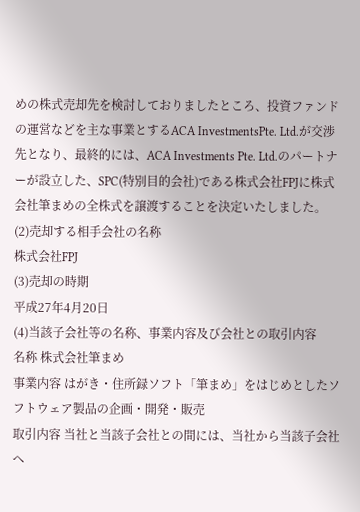めの株式売却先を検討しておりましたところ、投資ファンドの運営などを主な事業とするACA InvestmentsPte. Ltd.が交渉先となり、最終的には、ACA Investments Pte. Ltd.のパートナーが設立した、SPC(特別目的会社)である株式会社FPJに株式会社筆まめの全株式を譲渡することを決定いたしました。
(2)売却する相手会社の名称
株式会社FPJ
(3)売却の時期
平成27年4月20日
(4)当該子会社等の名称、事業内容及び会社との取引内容
名称 株式会社筆まめ
事業内容 はがき・住所録ソフト「筆まめ」をはじめとしたソフトウェア製品の企画・開発・販売
取引内容 当社と当該子会社との間には、当社から当該子会社へ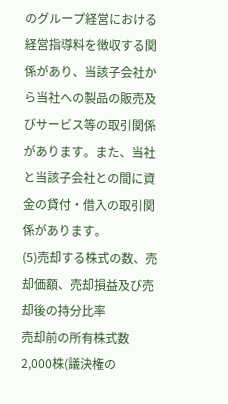のグループ経営における経営指導料を徴収する関係があり、当該子会社から当社への製品の販売及びサービス等の取引関係があります。また、当社と当該子会社との間に資金の貸付・借入の取引関係があります。
(5)売却する株式の数、売却価額、売却損益及び売却後の持分比率
売却前の所有株式数 2,000株(議決権の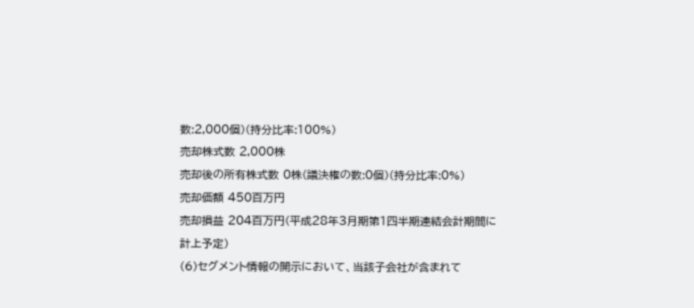数:2,000個)(持分比率:100%)
売却株式数 2,000株
売却後の所有株式数 0株(議決権の数:0個)(持分比率:0%)
売却価額 450百万円
売却損益 204百万円(平成28年3月期第1四半期連結会計期間に計上予定)
(6)セグメント情報の開示において、当該子会社が含まれて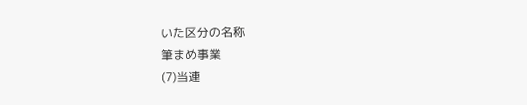いた区分の名称
筆まめ事業
(7)当連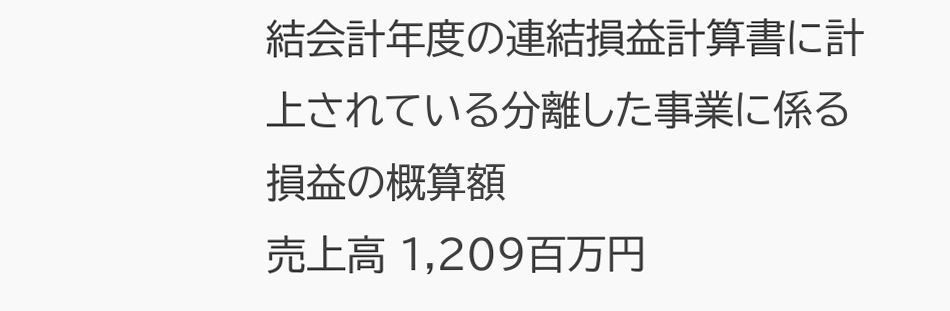結会計年度の連結損益計算書に計上されている分離した事業に係る損益の概算額
売上高 1,209百万円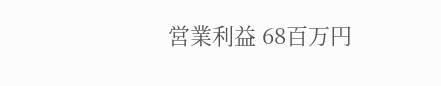営業利益 68百万円